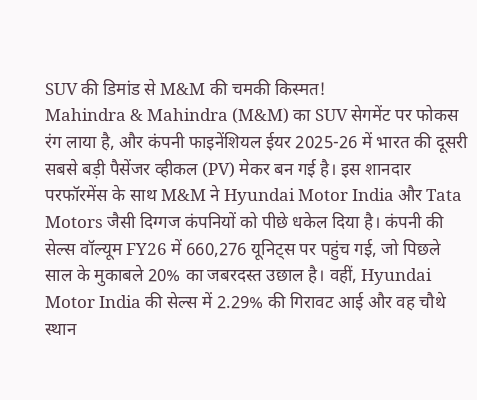SUV की डिमांड से M&M की चमकी किस्मत!
Mahindra & Mahindra (M&M) का SUV सेगमेंट पर फोकस रंग लाया है, और कंपनी फाइनेंशियल ईयर 2025-26 में भारत की दूसरी सबसे बड़ी पैसेंजर व्हीकल (PV) मेकर बन गई है। इस शानदार परफॉरमेंस के साथ M&M ने Hyundai Motor India और Tata Motors जैसी दिग्गज कंपनियों को पीछे धकेल दिया है। कंपनी की सेल्स वॉल्यूम FY26 में 660,276 यूनिट्स पर पहुंच गई, जो पिछले साल के मुकाबले 20% का जबरदस्त उछाल है। वहीं, Hyundai Motor India की सेल्स में 2.29% की गिरावट आई और वह चौथे स्थान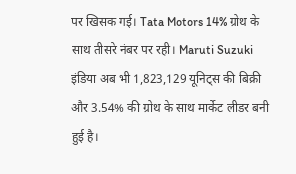पर खिसक गई। Tata Motors 14% ग्रोथ के साथ तीसरे नंबर पर रही। Maruti Suzuki इंडिया अब भी 1,823,129 यूनिट्स की बिक्री और 3.54% की ग्रोथ के साथ मार्केट लीडर बनी हुई है।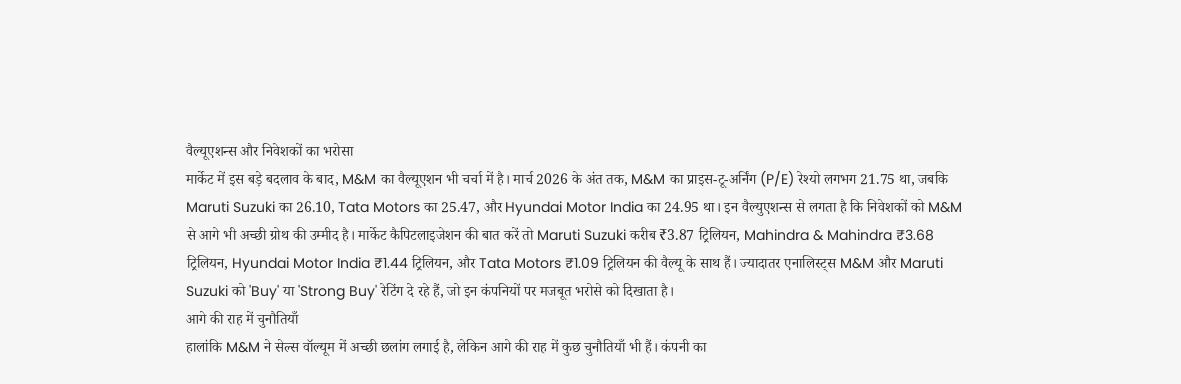वैल्यूएशन्स और निवेशकों का भरोसा
मार्केट में इस बड़े बदलाव के बाद, M&M का वैल्यूएशन भी चर्चा में है। मार्च 2026 के अंत तक, M&M का प्राइस-टू-अर्निंग (P/E) रेश्यो लगभग 21.75 था, जबकि Maruti Suzuki का 26.10, Tata Motors का 25.47, और Hyundai Motor India का 24.95 था। इन वैल्युएशन्स से लगता है कि निवेशकों को M&M से आगे भी अच्छी ग्रोथ की उम्मीद है। मार्केट कैपिटलाइजेशन की बात करें तो Maruti Suzuki करीब ₹3.87 ट्रिलियन, Mahindra & Mahindra ₹3.68 ट्रिलियन, Hyundai Motor India ₹1.44 ट्रिलियन, और Tata Motors ₹1.09 ट्रिलियन की वैल्यू के साथ हैं। ज्यादातर एनालिस्ट्स M&M और Maruti Suzuki को 'Buy' या 'Strong Buy' रेटिंग दे रहे हैं, जो इन कंपनियों पर मजबूत भरोसे को दिखाता है।
आगे की राह में चुनौतियाँ
हालांकि M&M ने सेल्स वॉल्यूम में अच्छी छलांग लगाई है, लेकिन आगे की राह में कुछ चुनौतियाँ भी हैं। कंपनी का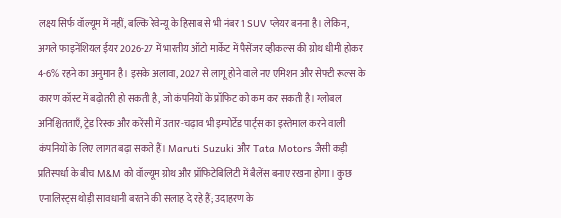लक्ष्य सिर्फ वॉल्यूम में नहीं, बल्कि रेवेन्यू के हिसाब से भी नंबर 1 SUV प्लेयर बनना है। लेकिन, अगले फाइनेंशियल ईयर 2026-27 में भारतीय ऑटो मार्केट में पैसेंजर व्हीकल्स की ग्रोथ धीमी होकर 4-6% रहने का अनुमान है। इसके अलावा, 2027 से लागू होने वाले नए एमिशन और सेफ्टी रूल्स के कारण कॉस्ट में बढ़ोतरी हो सकती है, जो कंपनियों के प्रॉफिट को कम कर सकती है। ग्लोबल अनिश्चितताएँ, ट्रेड रिस्क और करेंसी में उतार-चढ़ाव भी इम्पोर्टेड पार्ट्स का इस्तेमाल करने वाली कंपनियों के लिए लागत बढ़ा सकते हैं। Maruti Suzuki और Tata Motors जैसी कड़ी प्रतिस्पर्धा के बीच M&M को वॉल्यूम ग्रोथ और प्रॉफिटेबिलिटी में बैलेंस बनाए रखना होगा। कुछ एनालिस्ट्स थोड़ी सावधानी बरतने की सलाह दे रहे हैं; उदाहरण के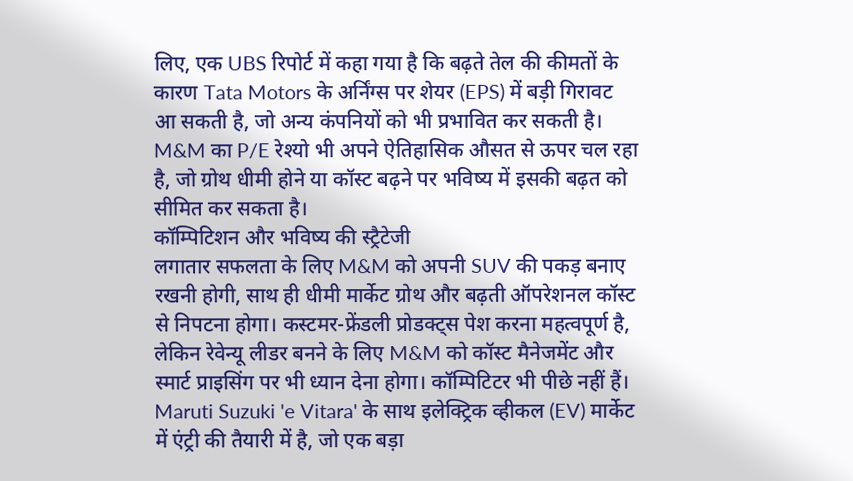लिए, एक UBS रिपोर्ट में कहा गया है कि बढ़ते तेल की कीमतों के कारण Tata Motors के अर्निंग्स पर शेयर (EPS) में बड़ी गिरावट आ सकती है, जो अन्य कंपनियों को भी प्रभावित कर सकती है। M&M का P/E रेश्यो भी अपने ऐतिहासिक औसत से ऊपर चल रहा है, जो ग्रोथ धीमी होने या कॉस्ट बढ़ने पर भविष्य में इसकी बढ़त को सीमित कर सकता है।
कॉम्पिटिशन और भविष्य की स्ट्रैटेजी
लगातार सफलता के लिए M&M को अपनी SUV की पकड़ बनाए रखनी होगी, साथ ही धीमी मार्केट ग्रोथ और बढ़ती ऑपरेशनल कॉस्ट से निपटना होगा। कस्टमर-फ्रेंडली प्रोडक्ट्स पेश करना महत्वपूर्ण है, लेकिन रेवेन्यू लीडर बनने के लिए M&M को कॉस्ट मैनेजमेंट और स्मार्ट प्राइसिंग पर भी ध्यान देना होगा। कॉम्पिटिटर भी पीछे नहीं हैं। Maruti Suzuki 'e Vitara' के साथ इलेक्ट्रिक व्हीकल (EV) मार्केट में एंट्री की तैयारी में है, जो एक बड़ा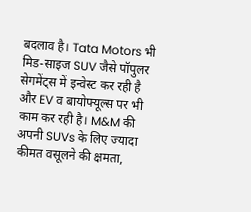बदलाव है। Tata Motors भी मिड-साइज SUV जैसे पॉपुलर सेगमेंट्स में इन्वेस्ट कर रही है और EV व बायोफ्यूल्स पर भी काम कर रही है। M&M की अपनी SUVs के लिए ज्यादा कीमत वसूलने की क्षमता,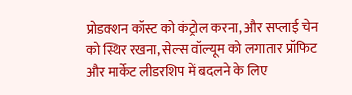प्रोडक्शन कॉस्ट को कंट्रोल करना, और सप्लाई चेन को स्थिर रखना, सेल्स वॉल्यूम को लगातार प्रॉफिट और मार्केट लीडरशिप में बदलने के लिए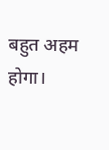बहुत अहम होगा।